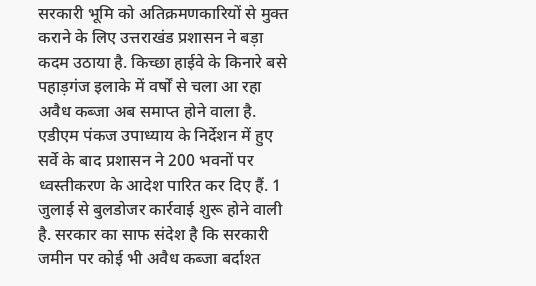सरकारी भूमि को अतिक्रमणकारियों से मुक्त कराने के लिए उत्तराखंड प्रशासन ने बड़ा कदम उठाया है. किच्छा हाईवे के किनारे बसे पहाड़गंज इलाके में वर्षों से चला आ रहा अवैध कब्जा अब समाप्त होने वाला है. एडीएम पंकज उपाध्याय के निर्देशन में हुए सर्वे के बाद प्रशासन ने 200 भवनों पर ध्वस्तीकरण के आदेश पारित कर दिए हैं. 1 जुलाई से बुलडोजर कार्रवाई शुरू होने वाली है. सरकार का साफ संदेश है कि सरकारी जमीन पर कोई भी अवैध कब्जा बर्दाश्त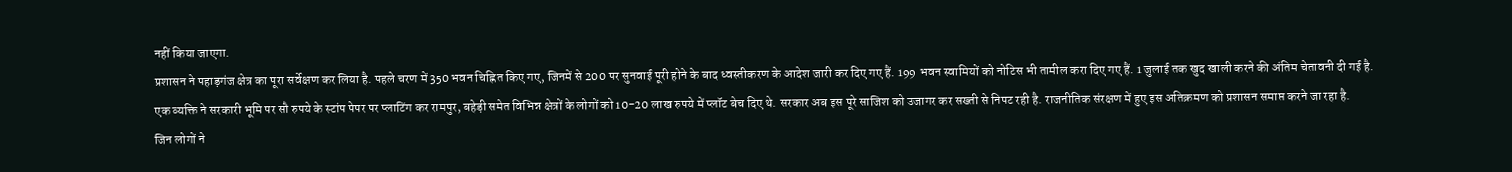नहीं किया जाएगा.
प्रशासन ने पहाड़गंज क्षेत्र का पूरा सर्वेक्षण कर लिया है. पहले चरण में 350 भवन चिह्नित किए गए, जिनमें से 200 पर सुनवाई पूरी होने के बाद ध्वस्तीकरण के आदेश जारी कर दिए गए हैं. 199 भवन स्वामियों को नोटिस भी तामील करा दिए गए हैं. 1 जुलाई तक खुद खाली करने की अंतिम चेतावनी दी गई है.
एक व्यक्ति ने सरकारी भूमि पर सौ रुपये के स्टांप पेपर पर प्लाटिंग कर रामपुर, बहेड़ी समेत विभिन्न क्षेत्रों के लोगों को 10-20 लाख रुपये में प्लॉट बेच दिए थे. सरकार अब इस पूरे साजिश को उजागर कर सख्ती से निपट रही है. राजनीतिक संरक्षण में हुए इस अतिक्रमण को प्रशासन समाप्त करने जा रहा है.
जिन लोगों ने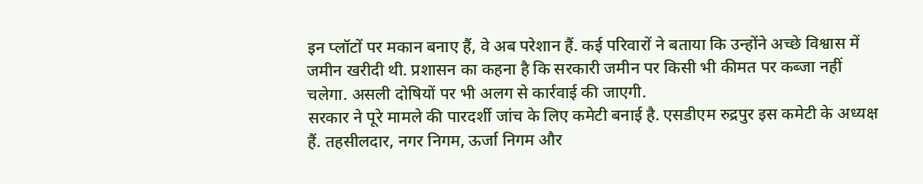इन प्लॉटों पर मकान बनाए हैं, वे अब परेशान हैं. कई परिवारों ने बताया कि उन्होंने अच्छे विश्वास में जमीन खरीदी थी. प्रशासन का कहना है कि सरकारी जमीन पर किसी भी कीमत पर कब्जा नहीं चलेगा. असली दोषियों पर भी अलग से कार्रवाई की जाएगी.
सरकार ने पूरे मामले की पारदर्शी जांच के लिए कमेटी बनाई है. एसडीएम रुद्रपुर इस कमेटी के अध्यक्ष हैं. तहसीलदार, नगर निगम, ऊर्जा निगम और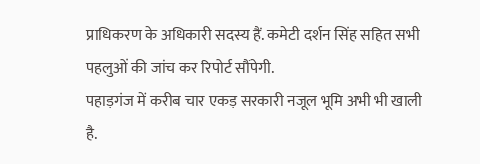प्राधिकरण के अधिकारी सदस्य हैं. कमेटी दर्शन सिंह सहित सभी पहलुओं की जांच कर रिपोर्ट सौंपेगी.
पहाड़गंज में करीब चार एकड़ सरकारी नजूल भूमि अभी भी खाली है.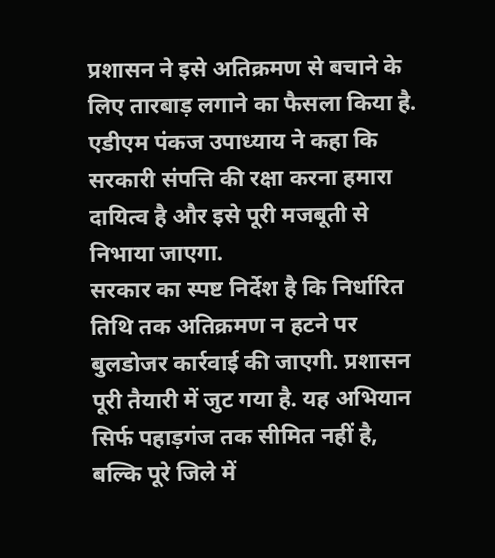प्रशासन ने इसे अतिक्रमण से बचाने के लिए तारबाड़ लगाने का फैसला किया है. एडीएम पंकज उपाध्याय ने कहा कि सरकारी संपत्ति की रक्षा करना हमारा दायित्व है और इसे पूरी मजबूती से निभाया जाएगा.
सरकार का स्पष्ट निर्देश है कि निर्धारित तिथि तक अतिक्रमण न हटने पर बुलडोजर कार्रवाई की जाएगी. प्रशासन पूरी तैयारी में जुट गया है. यह अभियान सिर्फ पहाड़गंज तक सीमित नहीं है, बल्कि पूरे जिले में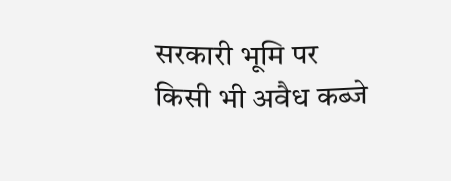सरकारी भूमि पर किसी भी अवैध कब्जे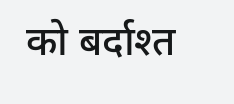को बर्दाश्त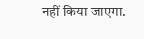नहीं किया जाएगा.